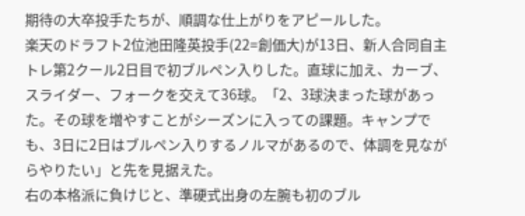期待の大卒投手たちが、順調な仕上がりをアピールした。
楽天のドラフト2位池田隆英投手(22=創価大)が13日、新人合同自主トレ第2クール2日目で初ブルペン入りした。直球に加え、カーブ、スライダー、フォークを交えて36球。「2、3球決まった球があった。その球を増やすことがシーズンに入っての課題。キャンプでも、3日に2日はブルペン入りするノルマがあるので、体調を見ながらやりたい」と先を見据えた。
右の本格派に負けじと、準硬式出身の左腕も初のブル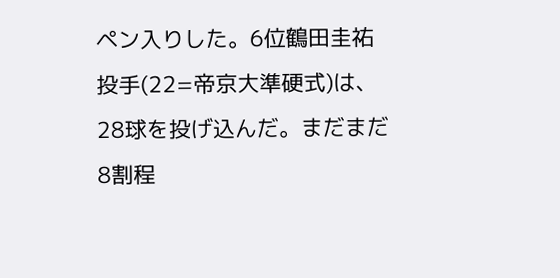ペン入りした。6位鶴田圭祐投手(22=帝京大準硬式)は、28球を投げ込んだ。まだまだ8割程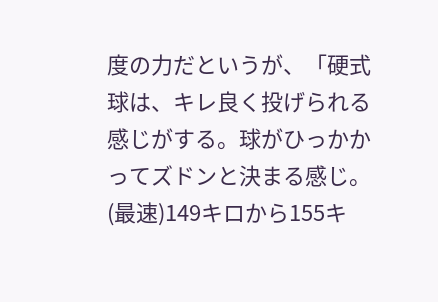度の力だというが、「硬式球は、キレ良く投げられる感じがする。球がひっかかってズドンと決まる感じ。(最速)149キロから155キ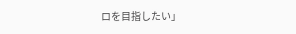ロを目指したい」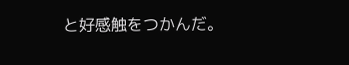と好感触をつかんだ。